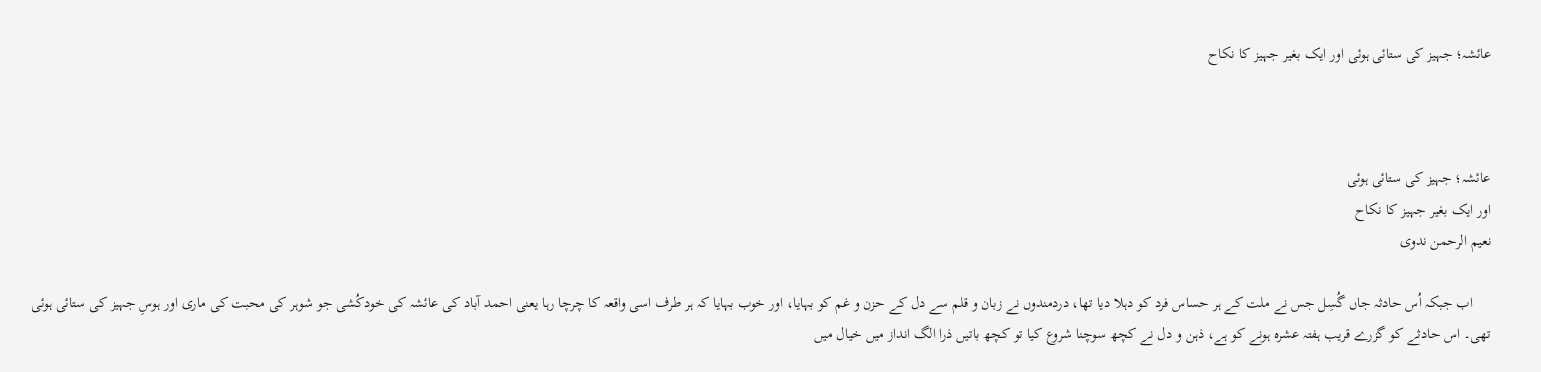عائشہ؛ جہیز کی ستائی ہوئی اور ایک بغیر جہیز کا نکاح



عائشہ؛ جہیز کی ستائی ہوئی
اور ایک بغیر جہیز کا نکاح
نعیم الرحمن ندوی

     اب جبکہ اُس حادثہ جاں گُسِل جس نے ملت کے ہر حساس فرد کو دہلا دیا تھا، دردمندوں نے زبان و قلم سے دل کے حزن و غم کو بہایا، اور خوب بہایا کہ ہر طرف اسی واقعہ کا چرچا رہا یعنی احمد آباد کی عائشہ کی خودکُشی جو شوہر کی محبت کی ماری اور ہوسِ جہیز کی ستائی ہوئی تھی۔ اس حادثے کو گزرے قریب ہفتہ عشرہ ہونے کو ہے، ذہن و دل نے کچھ سوچنا شروع کیا تو کچھ باتیں ذرا الگ انداز میں خیال میں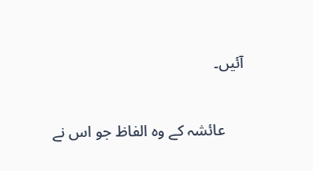آئیں۔

     عائشہ کے وہ الفاظ جو اس نے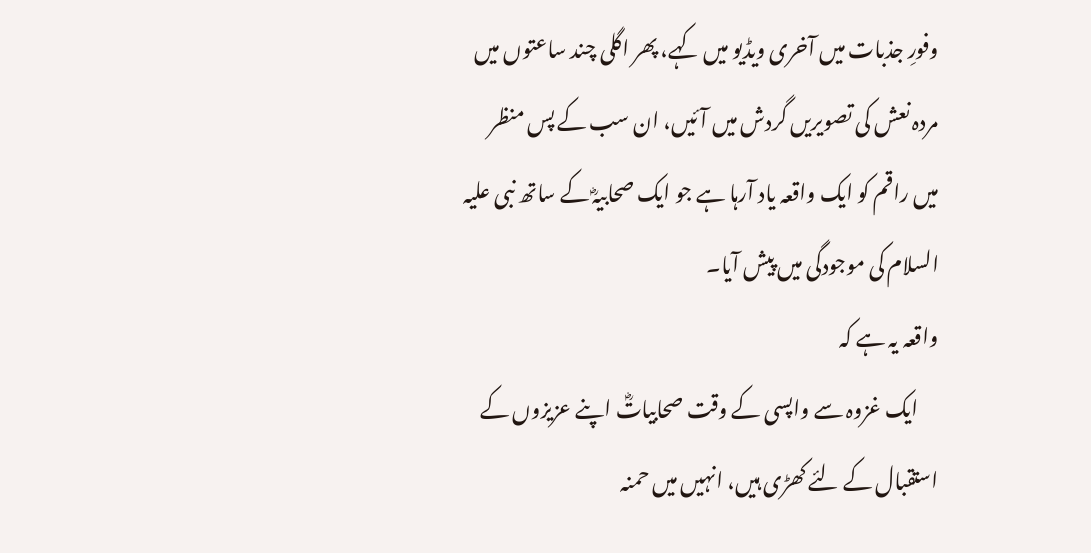وفورِ جذبات میں آخری ویڈیو میں کہے، پھر اگلی چند ساعتوں میں مردہ نعش کی تصویریں گردش میں آئیں، ان سب کے پس منظر میں راقم کو ایک واقعہ یاد آرہا ہے جو ایک صحابیہؓ کے ساتھ نبی علیہ السلام کی موجودگی میں پیش آیا۔
واقعہ یہ ہے کہ
     ایک غزوہ سے واپسی کے وقت صحابیاتؓ اپنے عزیزوں کے استقبال کے لئے کھڑی ہیں، انہیں میں حمنہ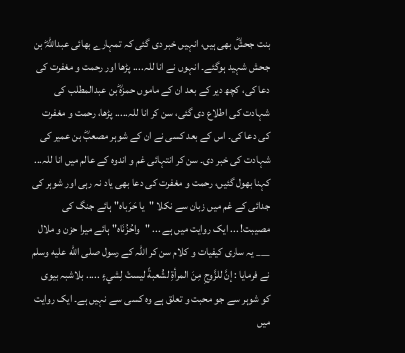بنت جحشؓ بھی ہیں، انہیں خبر دی گئی کہ تمہارے بھائی عبداللہؓ بن جحش شہید ہوگئے۔ انہوں نے انا للہ.... پڑھا اور رحمت و مغفرت کی دعا کی، کچھ دیر کے بعد ان کے ماموں حمزہؓ بن عبدالمطلب کی شہادت کی اطلاع دی گئی، سن کر انا للہ..... پڑھا، رحمت و مغفرت کی دعا کی۔ اس کے بعد کسی نے ان کے شوہر مصعبؓ بن عمیر کی شہادت کی خبر دی۔ سن کر انتہائی غم و اندوہ کے عالم میں انا للہ... کہنا بھول گئیں، رحمت و مغفرت کی دعا بھی یاد نہ رہی اور شوہر کی جدائی کے غم میں زبان سے نکلا "يا حَرَباه" ہائے جنگ کی مصیبت! ... ایک روایت میں ہے ... "واحُزُنَاه" ہائے میرا حزن و ملال ___ یہ ساری کیفیات و کلام سن کر اللہ کے رسول صلى الله عليه وسلم نے فرمایا : إنَّ للزَّوجِ مِنَ المرأةِ لشُعبةً ليستْ لِشيءٍ ..... بلاشبہ بیوی کو شوہر سے جو محبت و تعلق ہے وہ کسی سے نہیں ہے۔ ایک روایت میں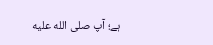ہے؛ آپ صلى الله عليه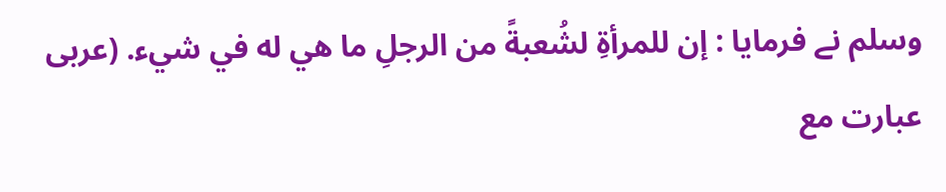وسلم نے فرمایا : إن للمرأةِ لشُعبةً من الرجلِ ما هي له في شيء. (عربی عبارت مع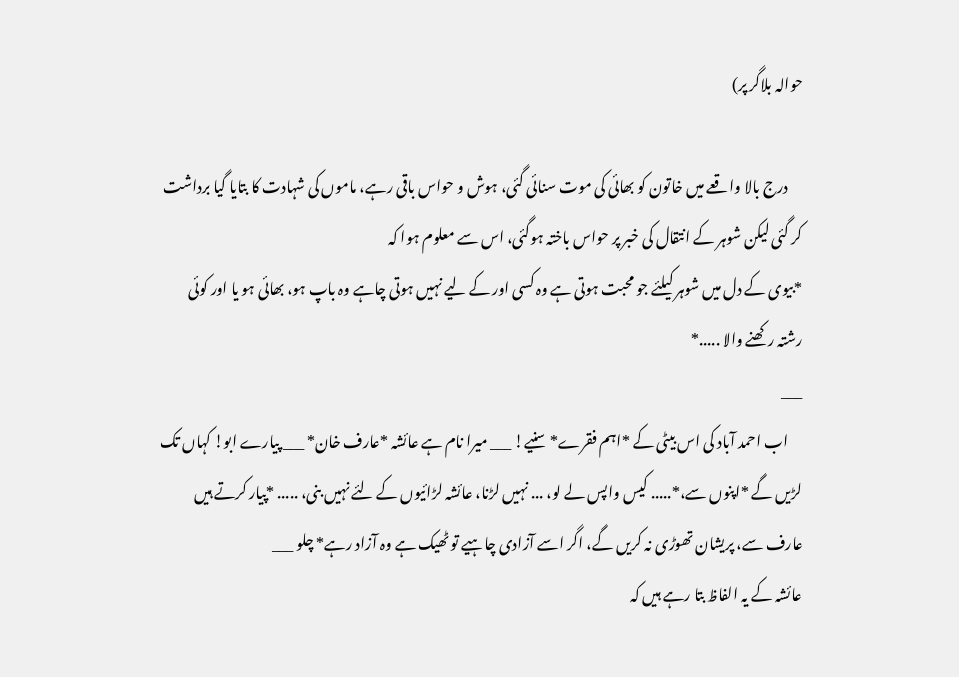حوالہ بلاگر پر)

     درج بالا واقعے میں خاتون کو بھائی کی موت سنائی گئی، ہوش و حواس باقی رہے، ماموں کی شہادت کا بتایا گیا برداشت کر گئی لیکن شوہر کے انتقال کی خبر پر حواس باختہ ہوگئی، اس سے معلوم ہوا کہ
*بیوی کے دل میں شوہر کیلئے جو محبت ہوتی ہے وہ کسی اور کے لیے نہیں ہوتی چاہے وہ باپ ہو، بھائی ہو یا اور کوئی رشتہ رکھنے والا .....*
___
     اب احمد آباد کی اس بیٹی کے *اہم فقرے* سنیے! ___ میرا نام ہے عائشہ *عارف خان* ___ پیارے ابو! کہاں تک لڑیں گے *اپنوں سے،*..... کیس واپس لے لو، ... نہیں لڑنا، عائشہ لڑائیوں کے لئے نہیں بنی، ..... *پیار کرتے ہیں عارف سے، پریشان تھوڑی نہ کریں گے، اگر اسے آزادی چاہیے تو ٹھیک ہے وہ آزاد رہے* چلو ___
عائشہ کے یہ الفاظ بتا رہے ہیں کہ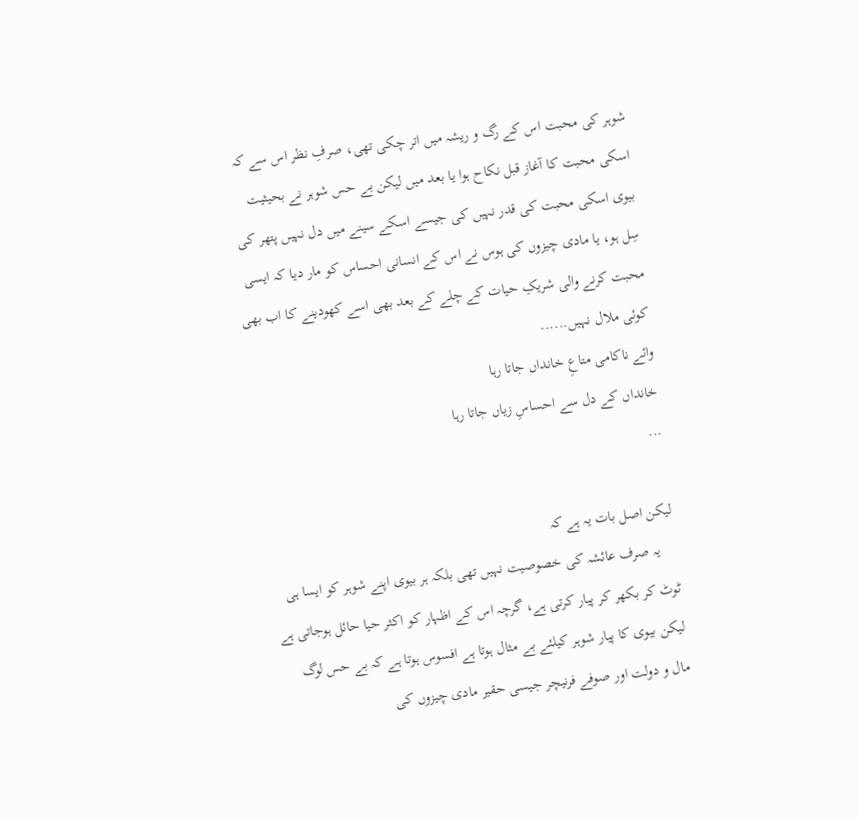شوہر کی محبت اس کے رگ و ریشہ میں اتر چکی تھی، صرفِ نظر اس سے کہ اسکی محبت کا آغاز قبل نکاح ہوا یا بعد میں لیکن بے حس شوہر نے بحیثیت بیوی اسکی محبت کی قدر نہیں کی جیسے اسکے سینے میں دل نہیں پتھر کی سِل ہو، یا مادی چیزوں کی ہوس نے اس کے انسانی احساس کو مار دیا کہ ایسی محبت کرنے والی شریکِ حیات کے چلے کے بعد بھی اسے کھودینے کا اب بھی کوئی ملال نہیں......
وائے ناکامی متاعِ خانداں جاتا رہا
خانداں کے دل سے احساسِ زیاں جاتا رہا
...

لیکن اصل بات یہ ہے کہ
    یہ صرف عائشہ کی خصوصیت نہیں تھی بلکہ ہر بیوی اپنے شوہر کو ایسا ہی ٹوٹ کر بکھر کر پیار کرتی ہے، گرچہ اس کے اظہار کو اکثر حیا حائل ہوجاتی ہے لیکن بیوی کا پیار شوہر کیلئے بے مثال ہوتا ہے افسوس ہوتا ہے کہ بے حس لوگ مال و دولت اور صوفے فرنیچر جیسی حقیر مادی چیزوں کی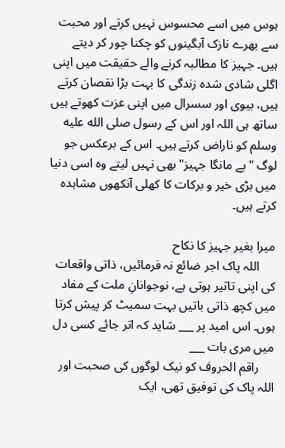ہوس میں اسے محسوس نہیں کرتے اور محبت سے بھرے نازک آبگینوں کو چکنا چور کر دیتے ہیں۔ جہیز کا مطالبہ کرنے والے حقیقت میں اپنی اگلی شادی شدہ زندگی کا بہت بڑا نقصان کرتے ہیں، بیوی اور سسرال میں اپنی عزت کھوتے ہیں ساتھ ہی اللہ اور اس کے رسول صلى الله عليه وسلم کو ناراض کرتے ہیں۔ اس کے برعکس جو لوگ "بے مانگا جہیز" بھی نہیں لیتے وہ اسی دنیا میں بڑی خیر و برکات کا کھلی آنکھوں مشاہدہ کرتے ہیں۔

میرا بغیر جہیز کا نکاح
     اللہ پاک اجر ضائع نہ فرمائیں، ذاتی واقعات کی اپنی تاثیر ہوتی ہے، نوجوانانِ ملت کے مفاد میں کچھ ذاتی باتیں بہت سمیٹ کر پیش کرتا ہوں۔ اس امید پر ___ شاید کہ اتر جائے کسی دل میں مری بات ___
     راقم الحروف کو نیک لوگوں کی صحبت اور اللہ پاک کی توفیق تھی، ایک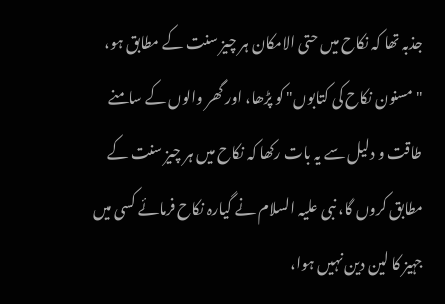جذبہ تھا کہ نکاح میں حتی الامکان ہر چیز سنت کے مطابق ہو، "مسنون نکاح کی کتابوں" کو پڑھا، اور گھر والوں کے سامنے طاقت و دلیل سے یہ بات رکھا کہ نکاح میں ہر چیز سنت کے مطابق کروں گا، نبی علیہ السلام نے گیارہ نکاح فرمائے کسی میں جہیز کا لین دین نہیں ہوا،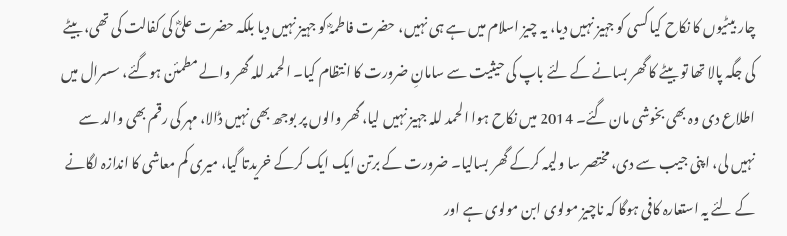چار بیٹیوں کا نکاح کیا کسی کو جہیز نہیں دیا، یہ چیز اسلام میں ہے ہی نہیں، حضرت فاطمہؓ کو جہیز نہیں دیا بلکہ حضرت علیؓ کی کفالت کی تھی، بیٹے کی جگہ پالا تھا تو بیٹے کا گھر بسانے کے لئے باپ کی حیثیت سے سامانِ ضرورت کا انتظام کیا۔ الحمد للہ گھر والے مطمئن ہوگئے، سسرال میں اطلاع دی وہ بھی بخوشی مان گئے۔ 2014 میں نکاح ہوا الحمد للہ جہیز نہیں لیا، گھر والوں پر بوجھ بھی نہیں ڈالا، مہر کی رقم بھی والد سے نہیں لی، اپنی جیب سے دی، مختصر سا ولیمہ کرکے گھر بسالیا۔ ضرورت کے برتن ایک ایک کرکے خریدتا گیا، میری کم معاشی کا اندازہ لگانے کے لئے یہ استعارہ کافی ہوگا کہ ناچیز مولوی ابن مولوی ہے اور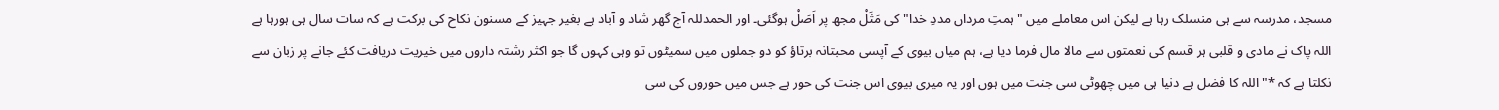مسجد، مدرسہ سے ہی منسلک رہا ہے لیکن اس معاملے میں "ہمتِ مرداں مددِ خدا" کی مَثَلْ مجھ پر اَصَلْ ہوگئی۔ اور الحمدللہ آج گھر شاد و آباد ہے بغیر جہیز کے مسنون نکاح کی برکت ہے کہ سات سال ہی ہورہا ہے اللہ پاک نے مادی و قلبی ہر قسم کی نعمتوں سے مالا مال فرما دیا ہے، ہم میاں بیوی کے آپسی محبتانہ برتاؤ کو دو جملوں میں سمیٹوں تو وہی کہوں گا جو اکثر رشتہ داروں میں خیریت دریافت کئے جانے پر زبان سے نکلتا ہے کہ *"اللہ کا فضل ہے دنیا ہی میں چھوٹی سی جنت میں ہوں اور یہ میری بیوی اس جنت کی حور ہے جس میں حوروں کی سی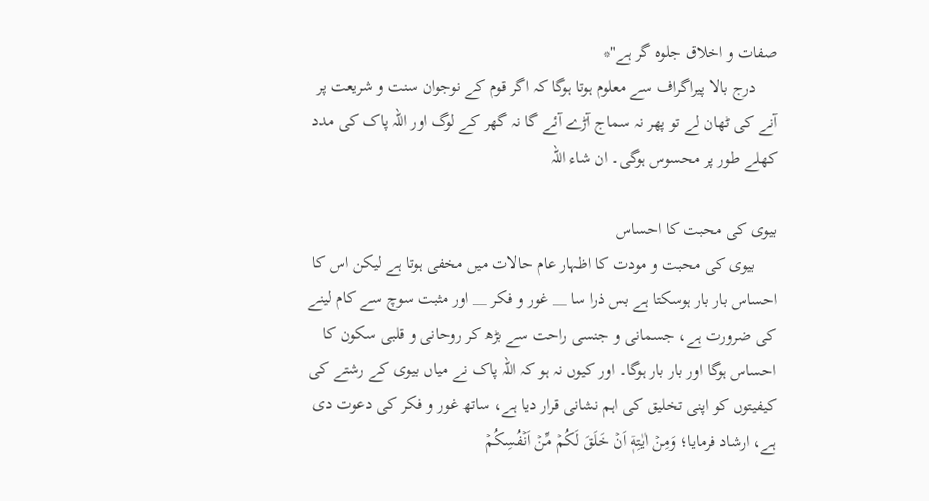صفات و اخلاق جلوہ گر ہے"*
     درج بالا پیراگراف سے معلوم ہوتا ہوگا کہ اگر قوم کے نوجوان سنت و شریعت پر آنے کی ٹھان لے تو پھر نہ سماج آڑے آئے گا نہ گھر کے لوگ اور اللہ پاک کی مدد کھلے طور پر محسوس ہوگی۔ ان شاء اللہ

بیوی کی محبت کا احساس
     بیوی کی محبت و مودت کا اظہار عام حالات میں مخفی ہوتا ہے لیکن اس کا احساس بار بار ہوسکتا ہے بس ذرا سا __ غور و فکر __ اور مثبت سوچ سے کام لینے کی ضرورت ہے، جسمانی و جنسی راحت سے بڑھ کر روحانی و قلبی سکون کا احساس ہوگا اور بار بار ہوگا۔ اور کیوں نہ ہو کہ اللہ پاک نے میاں بیوی کے رشتے کی کیفیتوں کو اپنی تخلیق کی اہم نشانی قرار دیا ہے، ساتھ غور و فکر کی دعوت دی ہے، ارشاد فرمایا؛ وَمِنۡ اٰيٰتِهٖۤ اَنۡ خَلَقَ لَكُمۡ مِّنۡ اَنۡفُسِكُمۡ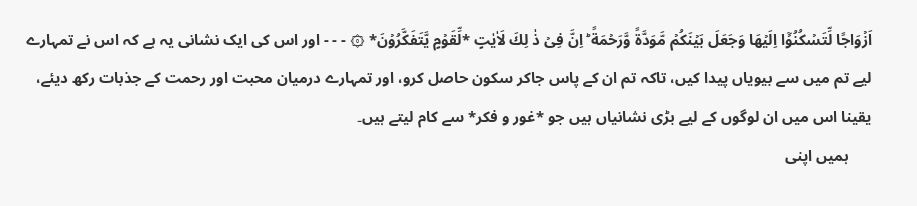اَزۡوَاجًا لِّتَسۡكُنُوۡۤا اِلَيۡهَا وَجَعَلَ بَيۡنَكُمۡ مَّوَدَّةً وَّرَحۡمَةً ؕ اِنَّ فِىۡ ذٰ لِكَ لَاٰيٰتٍ *لِّقَوۡمٍ يَّتَفَكَّرُوۡنَ* ۞ - - - اور اس کی ایک نشانی یہ ہے کہ اس نے تمہارے لیے تم میں سے بیویاں پیدا کیں، تاکہ تم ان کے پاس جاکر سکون حاصل کرو، اور تمہارے درمیان محبت اور رحمت کے جذبات رکھ دیئے، یقینا اس میں ان لوگوں کے لیے بڑی نشانیاں ہیں جو *غور و فکر* سے کام لیتے ہیں۔
      ہمیں اپنی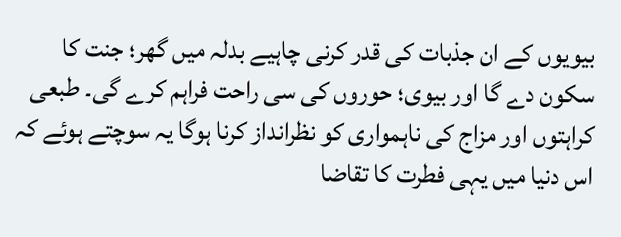بیویوں کے ان جذبات کی قدر کرنی چاہیے بدلہ میں گھر؛ جنت کا سکون دے گا اور بیوی؛ حوروں کی سی راحت فراہم کرے گی۔ طبعی کراہتوں اور مزاج کی ناہمواری کو نظرانداز کرنا ہوگا یہ سوچتے ہوئے کہ اس دنیا میں یہی فطرت کا تقاضا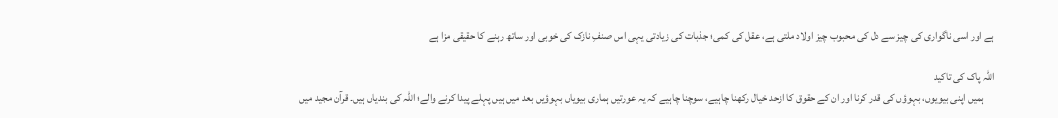ہے اور اسی ناگواری کی چیز سے دل کی محبوب چیز اولاد ملتی ہے، عقل کی کمی؛ جذبات کی زیادتی یہی اس صنفِ نازک کی خوبی اور ساتھ رہنے کا حقیقی مزا ہے

اللہ پاک کی تاکید
     ہمیں اپنی بیویوں، بہوؤں کی قدر کرنا اور ان کے حقوق کا ازحد خیال رکھنا چاہیے، سوچنا چاہیے کہ یہ عورتیں ہماری بیویاں بہوؤیں بعد میں ہیں پہلے پیدا کرنے والے؛ اللہ کی بندیاں ہیں۔ قرآن مجید میں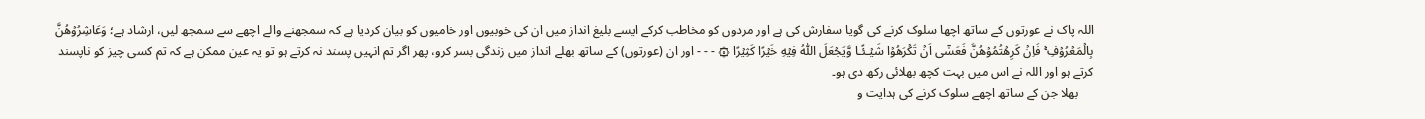اللہ پاک نے عورتوں کے ساتھ اچھا سلوک کرنے کی گویا سفارش کی ہے اور مردوں کو مخاطب کرکے ایسے بلیغ انداز میں ان کی خوبیوں اور خامیوں کو بیان کردیا ہے کہ سمجھنے والے اچھے سے سمجھ لیں، ارشاد ہے؛ وَعَاشِرُوۡهُنَّ بِالۡمَعۡرُوۡفِ‌ ۚ فَاِنۡ كَرِهۡتُمُوۡهُنَّ فَعَسٰۤى اَنۡ تَكۡرَهُوۡا شَيۡـئًـا وَّيَجۡعَلَ اللّٰهُ فِيۡهِ خَيۡرًا كَثِيۡرًا ۞ - - - اور ان (عورتوں) کے ساتھ بھلے انداز میں زندگی بسر کرو، پھر اگر تم انہیں پسند نہ کرتے ہو تو یہ عین ممکن ہے کہ تم کسی چیز کو ناپسند کرتے ہو اور اللہ نے اس میں بہت کچھ بھلائی رکھ دی ہو۔
     بھلا جن کے ساتھ اچھے سلوک کرنے کی ہدایت و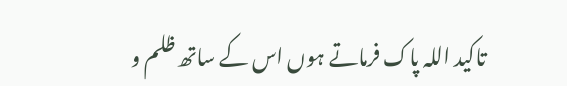تاکید اللہ پاک فرماتے ہوں اس کے ساتھ ظلم و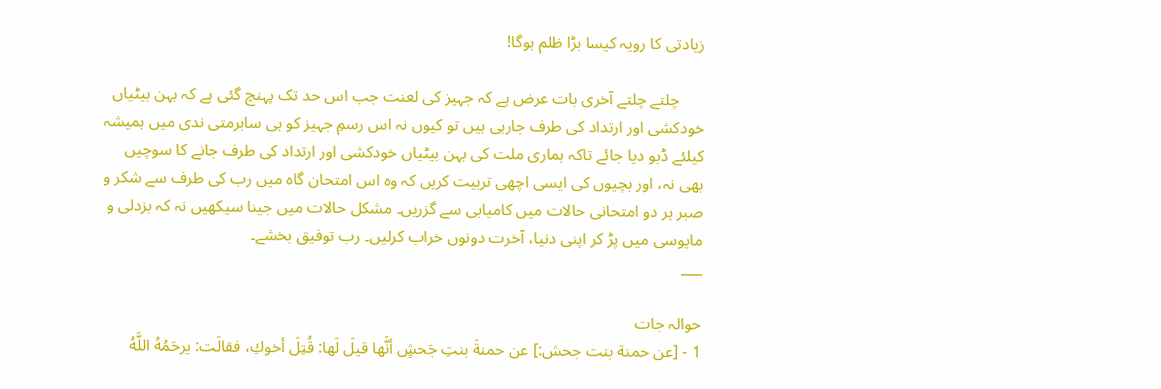زیادتی کا رویہ کیسا بڑا ظلم ہوگا!

      چلتے چلتے آخری بات عرض ہے کہ جہیز کی لعنت جب اس حد تک پہنچ گئی ہے کہ بہن بیٹیاں خودکشی اور ارتداد کی طرف جارہی ہیں تو کیوں نہ اس رسمِ جہیز کو ہی سابرمتی ندی میں ہمیشہ کیلئے ڈبو دیا جائے تاکہ ہماری ملت کی بہن بیٹیاں خودکشی اور ارتداد کی طرف جانے کا سوچیں بھی نہ، اور بچیوں کی ایسی اچھی تربیت کریں کہ وہ اس امتحان گاہ میں رب کی طرف سے شکر و صبر ہر دو امتحانی حالات میں کامیابی سے گزریں۔ مشکل حالات میں جینا سیکھیں نہ کہ بزدلی و مایوسی میں پڑ کر اپنی دنیا، آخرت دونوں خراب کرلیں۔ رب توفیق بخشے۔
___

حوالہ جات
1 - [عن حمنة بنت جحش:] عن حمنةَ بنتِ جَحشٍ أنَّها قيلَ لَها: قُتِلَ أخوكِ، فقالَت: يرحَمُهُ اللَّهُ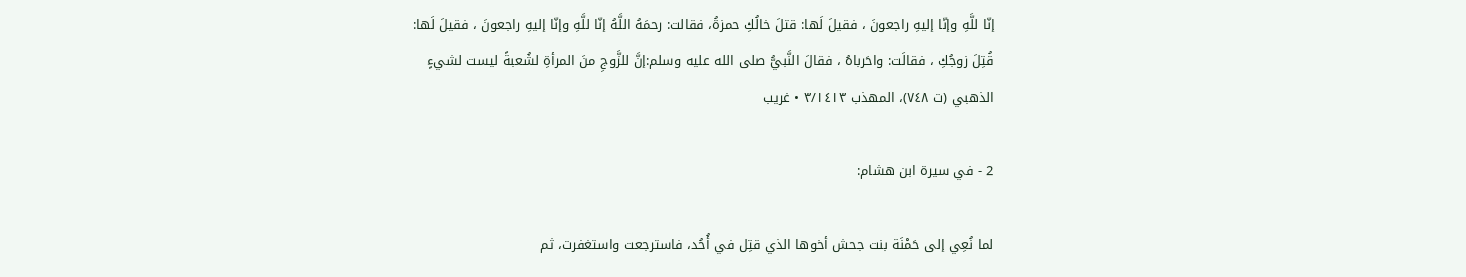إنّا للَّهِ وإنّا إليهِ راجعونَ ، فقيلَ لَها: قتلَ خالُكِ حمزةُ، فقالت: رحمَهُ اللَّهُ إنّا للَّهِ وإنّا إليهِ راجعونَ ، فقيلَ لَها: قُتِلَ زوجُكِ ، فقالَت: واحَرباهُ ، فقالَ النَّبيُّ صلى الله عليه وسلم:إنَّ للزَّوجِ منَ المرأةِ لشُعبةً ليست لشيءٍ
الذهبي (ت ٧٤٨)، المهذب ٣/١٤١٣ • غريب

2 - في سيرة ابن هشام:

لما نُعِي إلى حَمْنَة بنت جحش أخوها الذي قتِل في أُحُد، فاسترجعت واستغفرت، ثم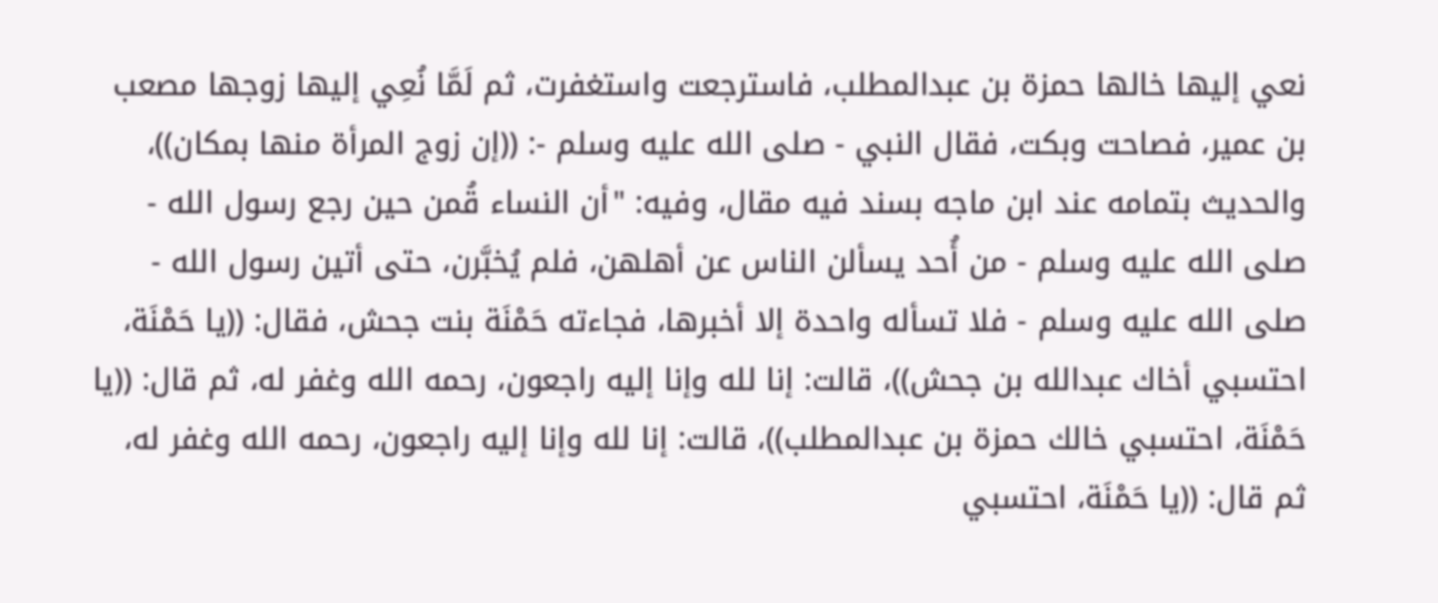نعي إليها خالها حمزة بن عبدالمطلب، فاسترجعت واستغفرت، ثم لَمَّا نُعِي إليها زوجها مصعب بن عمير، فصاحت وبكت، فقال النبي - صلى الله عليه وسلم -: ((إن زوج المرأة منها بمكان))، والحديث بتمامه عند ابن ماجه بسند فيه مقال، وفيه: "أن النساء قُمن حين رجع رسول الله - صلى الله عليه وسلم - من أُحد يسألن الناس عن أهلهن، فلم يُخبَّرن، حتى أتين رسول الله - صلى الله عليه وسلم - فلا تسأله واحدة إلا أخبرها، فجاءته حَمْنَة بنت جحش، فقال: ((يا حَمْنَة، احتسبي أخاك عبدالله بن جحش))، قالت: إنا لله وإنا إليه راجعون، رحمه الله وغفر له، ثم قال: ((يا حَمْنَة، احتسبي خالك حمزة بن عبدالمطلب))، قالت: إنا لله وإنا إليه راجعون، رحمه الله وغفر له، ثم قال: ((يا حَمْنَة، احتسبي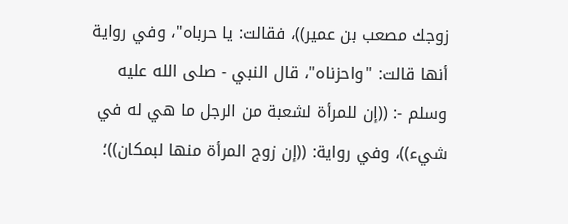زوجك مصعب بن عمير))، فقالت: يا حرباه"، وفي رواية أنها قالت: "واحزناه"، قال النبي - صلى الله عليه وسلم -: ((إن للمرأة لشعبة من الرجل ما هي له في شيء))، وفي رواية: ((إن زوج المرأة منها لبمكان))؛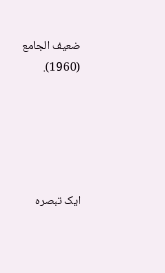ضعيف الجامع (1960).





ایک تبصرہ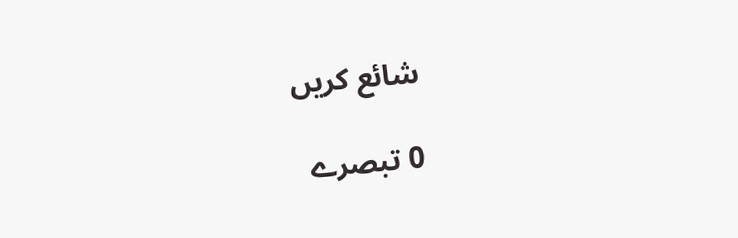شائع کریں

0 تبصرے